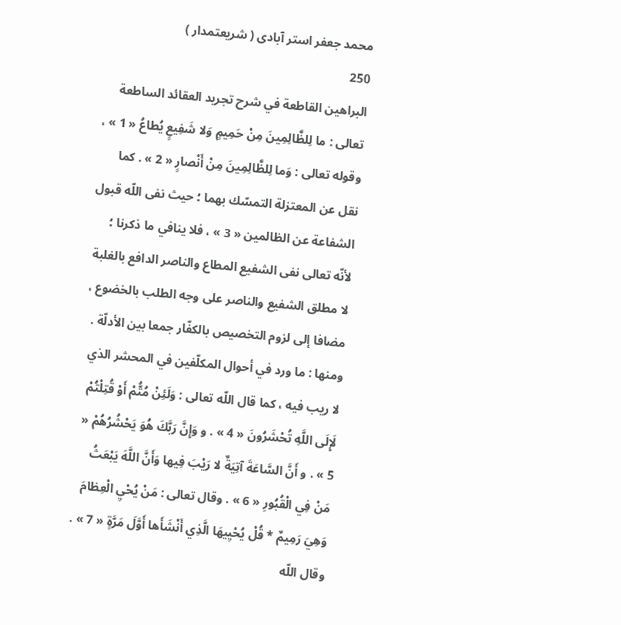محمد جعفر استر آبادى ( شريعتمدار )
250
البراهين القاطعة في شرح تجريد العقائد الساطعة
تعالى : ما لِلظَّالِمِينَ مِنْ حَمِيمٍ وَلا شَفِيعٍ يُطاعُ « 1 » ، وقوله تعالى : وَما لِلظَّالِمِينَ مِنْ أَنْصارٍ « 2 » . كما نقل عن المعتزلة التمسّك بهما ؛ حيث نفى اللّه قبول الشفاعة عن الظالمين « 3 » ، فلا ينافي ما ذكرنا ؛ لأنّه تعالى نفى الشفيع المطاع والناصر الدافع بالغلبة لا مطلق الشفيع والناصر على وجه الطلب بالخضوع ، مضافا إلى لزوم التخصيص بالكفّار جمعا بين الأدلّة . ومنها : ما ورد في أحوال المكلّفين في المحشر الذي لا ريب فيه ، كما قال اللّه تعالى : وَلَئِنْ مُتُّمْ أَوْ قُتِلْتُمْ لَإِلَى اللَّهِ تُحْشَرُونَ « 4 » . و وَإِنَّ رَبَّكَ هُوَ يَحْشُرُهُمْ « 5 » . و أَنَّ السَّاعَةَ آتِيَةٌ لا رَيْبَ فِيها وَأَنَّ اللَّهَ يَبْعَثُ مَنْ فِي الْقُبُورِ « 6 » . وقال تعالى : مَنْ يُحْيِ الْعِظامَ وَهِيَ رَمِيمٌ * قُلْ يُحْيِيهَا الَّذِي أَنْشَأَها أَوَّلَ مَرَّةٍ « 7 » . وقال اللّه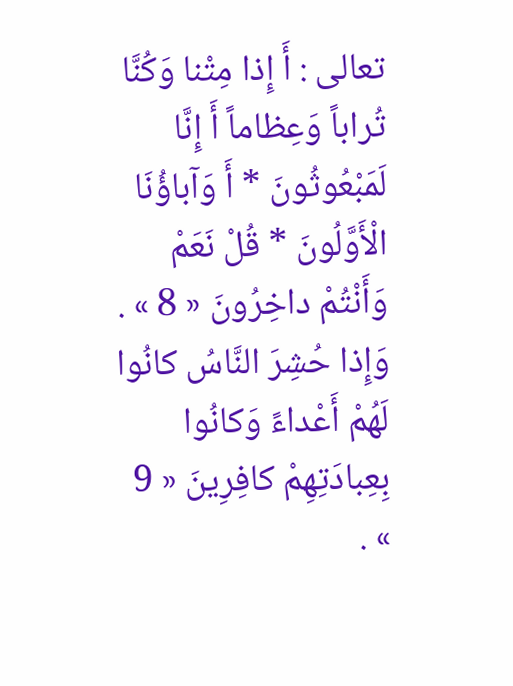تعالى : أَ إِذا مِتْنا وَكُنَّا تُراباً وَعِظاماً أَ إِنَّا لَمَبْعُوثُونَ * أَ وَآباؤُنَا الْأَوَّلُونَ * قُلْ نَعَمْ وَأَنْتُمْ داخِرُونَ « 8 » . وَإِذا حُشِرَ النَّاسُ كانُوا لَهُمْ أَعْداءً وَكانُوا بِعِبادَتِهِمْ كافِرِينَ « 9 » .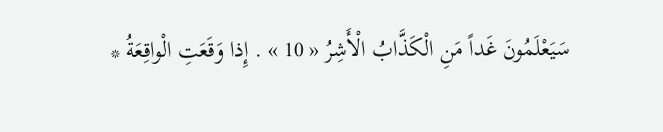سَيَعْلَمُونَ غَداً مَنِ الْكَذَّابُ الْأَشِرُ « 10 » . إِذا وَقَعَتِ الْواقِعَةُ *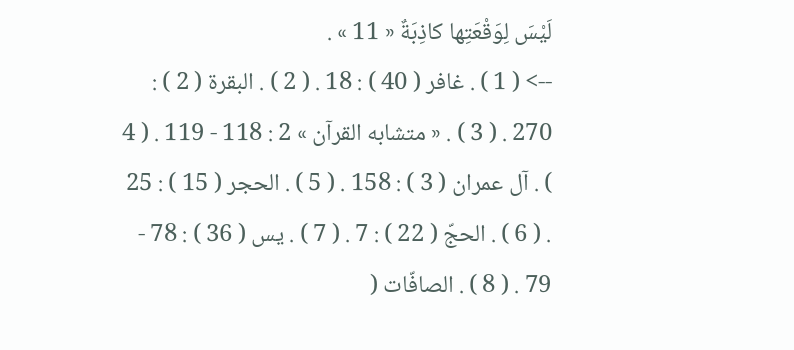لَيْسَ لِوَقْعَتِها كاذِبَةٌ « 11 » .
--> ( 1 ) . غافر ( 40 ) : 18 . ( 2 ) . البقرة ( 2 ) : 270 . ( 3 ) . « متشابه القرآن » 2 : 118 - 119 . ( 4 ) . آل عمران ( 3 ) : 158 . ( 5 ) . الحجر ( 15 ) : 25 . ( 6 ) . الحجّ ( 22 ) : 7 . ( 7 ) . يس ( 36 ) : 78 - 79 . ( 8 ) . الصافّات (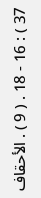37 ) : 16 - 18 . ( 9 ) . الأحقاف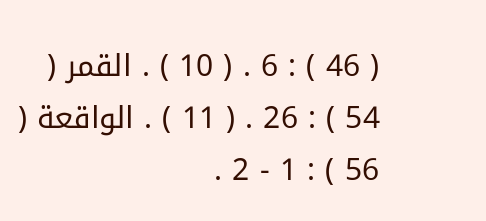( 46 ) : 6 . ( 10 ) . القمر ( 54 ) : 26 . ( 11 ) . الواقعة ( 56 ) : 1 - 2 .